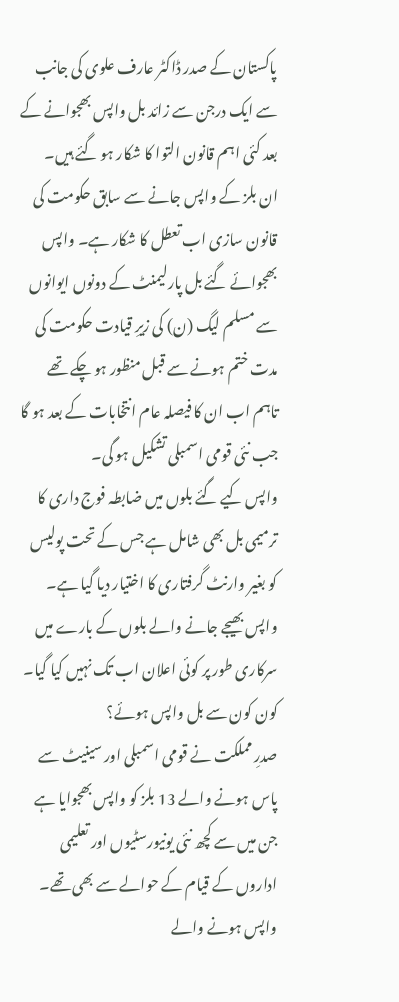پاکستان کے صدر ڈاکٹر عارف علوی کی جانب سے ایک درجن سے زائد بل واپس بھجوانے کے بعد کئی اہم قانون التوا کا شکار ہو گئے ہیں۔
ان بلز کے واپس جانے سے سابق حکومت کی قانون سازی اب تعطل کا شکار ہے۔ واپس بھجوائے گئے بل پارلیمنٹ کے دونوں ایوانوں سے مسلم لیگ (ن) کی زیرِ قیادت حکومت کی مدت ختم ہونے سے قبل منظور ہو چکے تھے تاہم اب ان کا فیصلہ عام انتخابات کے بعد ہو گا جب نئی قومی اسمبلی تشکیل ہو گی۔
واپس کیے گئے بلوں میں ضابطہ فوج داری کا ترمیمی بل بھی شامل ہے جس کے تحت پولیس کو بغیر وارنٹ گرفتاری کا اختیار دیا گیا ہے۔
واپس بھیجے جانے والے بلوں کے بارے میں سرکاری طور پر کوئی اعلان اب تک نہیں کیا گیا۔
کون کون سے بل واپس ہوئے؟
صدرِ مملکت نے قومی اسمبلی اور سینیٹ سے پاس ہونے والے 13 بلز کو واپس بھجوایا ہے جن میں سے کچھ نئی یونیورسٹیوں اور تعلیمی اداروں کے قیام کے حوالے سے بھی تھے۔
واپس ہونے والے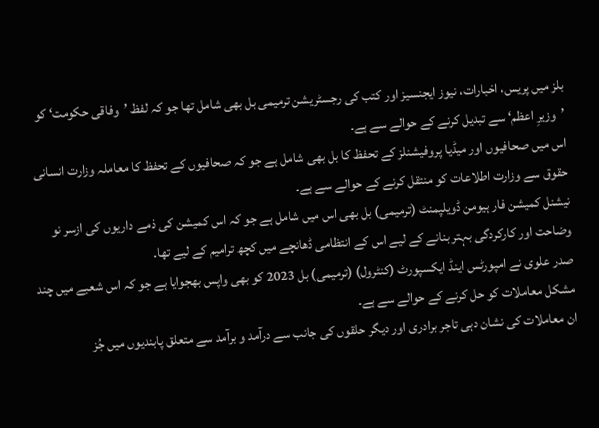بلز میں پریس، اخبارات، نیوز ایجنسیز اور کتب کی رجسٹریشن ترمیمی بل بھی شامل تھا جو کہ لفظ ’وفاقی حکومت‘ کو ’وزیرِ اعظم‘ سے تبدیل کرنے کے حوالے سے ہے۔
اس میں صحافیوں اور میڈیا پروفیشنلز کے تحفظ کا بل بھی شامل ہے جو کہ صحافیوں کے تحفظ کا معاملہ وزارت انسانی حقوق سے وزارت اطلاعات کو منتقل کرنے کے حوالے سے ہے۔
نیشنل کمیشن فار ہیومن ڈویلپمنٹ (ترمیمی) بل بھی اس میں شامل ہے جو کہ اس کمیشن کی ذمے داریوں کی ازسر نو وضاحت اور کارکردگی بہتر بنانے کے لیے اس کے انتظامی ڈھانچے میں کچھ ترامیم کے لیے تھا۔
صدر علوی نے امپورٹس اینڈ ایکسپورٹ (کنٹرول) (ترمیمی) بل 2023 کو بھی واپس بھجوایا ہے جو کہ اس شعبے میں چند مشکل معاملات کو حل کرنے کے حوالے سے ہے۔
ان معاملات کی نشان دہی تاجر برادری اور دیگر حلقوں کی جانب سے درآمد و برآمد سے متعلق پابندیوں میں جُز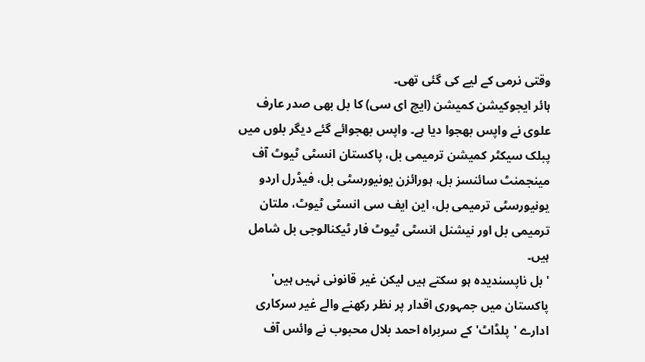وقتی نرمی کے لیے کی گئی تھی۔
ہائر ایجوکیشن کمیشن (ایچ ای سی) کا بل بھی صدر عارف علوی نے واپس بھجوا دیا ہے۔ واپس بھجوائے گئے دیگر بلوں میں پبلک سیکٹر کمیشن ترمیمی بل، پاکستان انسٹی ٹیوٹ آف مینجمنٹ سائنسز بل، ہورائزن یونیورسٹی بل، فیڈرل اردو یونیورسٹی ترمیمی بل، این ایف سی انسٹی ٹیوٹ، ملتان ترمیمی بل اور نیشنل انسٹی ٹیوٹ فار ٹیکنالوجی بل شامل ہیں۔
'بل ناپسندیدہ ہو سکتے ہیں لیکن غیر قانونی نہیں ہیں'
پاکستان میں جمہوری اقدار پر نظر رکھنے والے غیر سرکاری ادارے 'پلڈاٹ' کے سربراہ احمد بلال محبوب نے وائس آف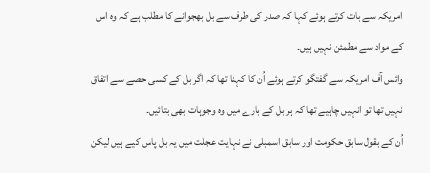امریکہ سے بات کرتے ہوئے کہا کہ صدر کی طرف سے بل بھجوانے کا مطلب ہے کہ وہ اس کے مواد سے مطمئن نہیں ہیں۔
وائس آف امریکہ سے گفتگو کرتے ہوئے اُن کا کہنا تھا کہ اگر بل کے کسی حصے سے اتفاق نہیں تھا تو انہیں چاہیے تھا کہ ہر بل کے بارے میں وہ وجوہات بھی بتائیں۔
اُن کے بقول سابق حکومت اور سابق اسمبلی نے نہایت عجلت میں یہ بل پاس کیے ہیں لیکن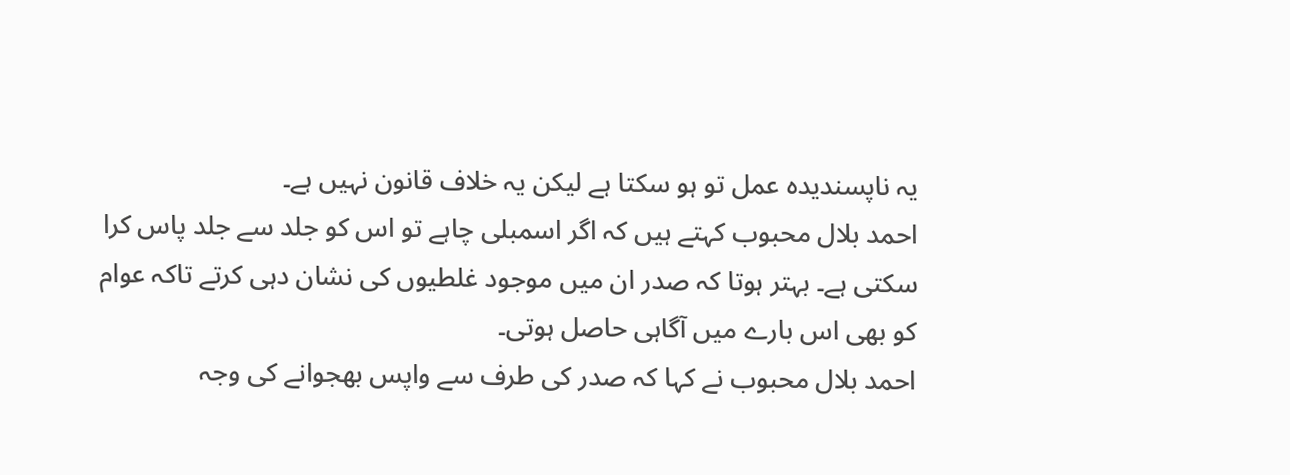یہ ناپسندیدہ عمل تو ہو سکتا ہے لیکن یہ خلاف قانون نہیں ہے۔
احمد بلال محبوب کہتے ہیں کہ اگر اسمبلی چاہے تو اس کو جلد سے جلد پاس کرا سکتی ہے۔ بہتر ہوتا کہ صدر ان میں موجود غلطیوں کی نشان دہی کرتے تاکہ عوام کو بھی اس بارے میں آگاہی حاصل ہوتی۔
احمد بلال محبوب نے کہا کہ صدر کی طرف سے واپس بھجوانے کی وجہ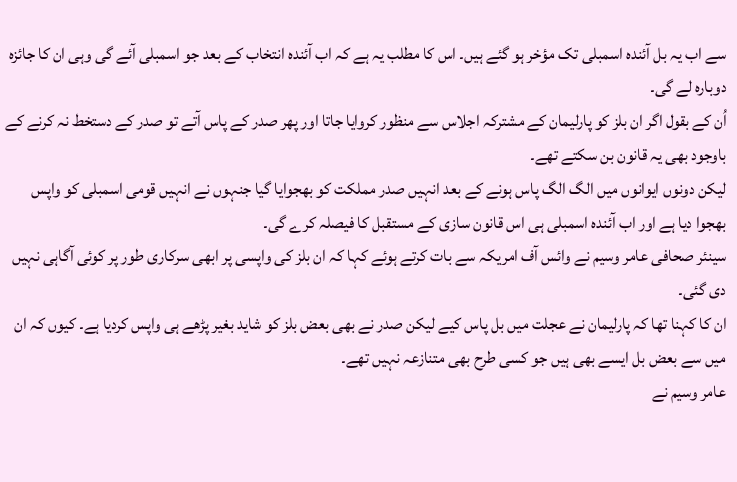سے اب یہ بل آئندہ اسمبلی تک مؤخر ہو گئے ہیں۔ اس کا مطلب یہ ہے کہ اب آئندہ انتخاب کے بعد جو اسمبلی آئے گی وہی ان کا جائزہ دوبارہ لے گی۔
اُن کے بقول اگر ان بلز کو پارلیمان کے مشترکہ اجلاس سے منظور کروایا جاتا اور پھر صدر کے پاس آتے تو صدر کے دستخط نہ کرنے کے باوجود بھی یہ قانون بن سکتے تھے۔
لیکن دونوں ایوانوں میں الگ الگ پاس ہونے کے بعد انہیں صدر مملکت کو بھجوایا گیا جنہوں نے انہیں قومی اسمبلی کو واپس بھجوا دیا ہے اور اب آئندہ اسمبلی ہی اس قانون سازی کے مستقبل کا فیصلہ کرے گی۔
سینئر صحافی عامر وسیم نے وائس آف امریکہ سے بات کرتے ہوئے کہا کہ ان بلز کی واپسی پر ابھی سرکاری طور پر کوئی آگاہی نہیں دی گئی۔
ان کا کہنا تھا کہ پارلیمان نے عجلت میں بل پاس کیے لیکن صدر نے بھی بعض بلز کو شاید بغیر پڑھے ہی واپس کردیا ہے۔ کیوں کہ ان میں سے بعض بل ایسے بھی ہیں جو کسی طرح بھی متنازعہ نہیں تھے۔
عامر وسیم نے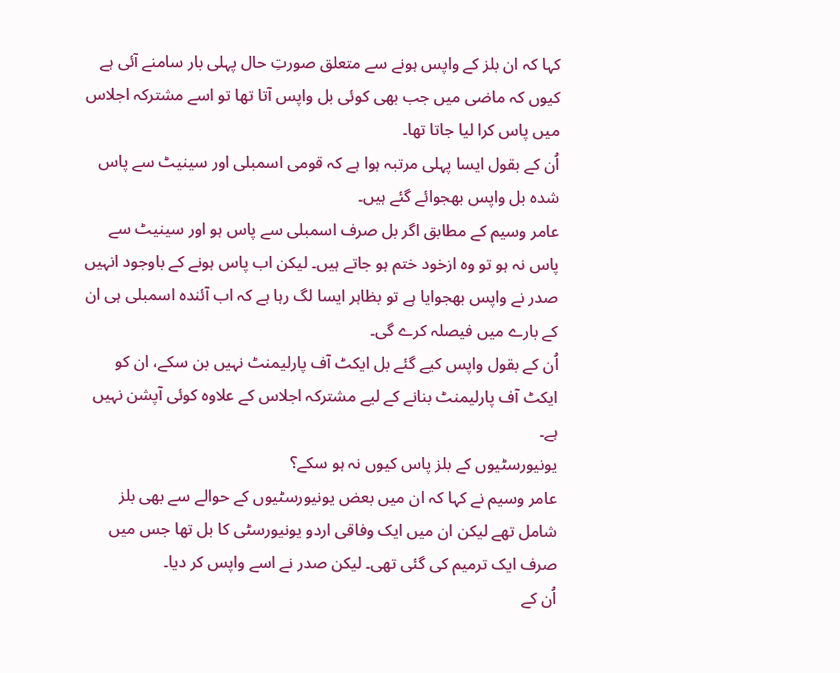کہا کہ ان بلز کے واپس ہونے سے متعلق صورتِ حال پہلی بار سامنے آئی ہے کیوں کہ ماضی میں جب بھی کوئی بل واپس آتا تھا تو اسے مشترکہ اجلاس میں پاس کرا لیا جاتا تھا۔
اُن کے بقول ایسا پہلی مرتبہ ہوا ہے کہ قومی اسمبلی اور سینیٹ سے پاس شدہ بل واپس بھجوائے گئے ہیں۔
عامر وسیم کے مطابق اگر بل صرف اسمبلی سے پاس ہو اور سینیٹ سے پاس نہ ہو تو وہ ازخود ختم ہو جاتے ہیں۔ لیکن اب پاس ہونے کے باوجود انہیں صدر نے واپس بھجوایا ہے تو بظاہر ایسا لگ رہا ہے کہ اب آئندہ اسمبلی ہی ان کے بارے میں فیصلہ کرے گی۔
اُن کے بقول واپس کیے گئے بل ایکٹ آف پارلیمنٹ نہیں بن سکے، ان کو ایکٹ آف پارلیمنٹ بنانے کے لیے مشترکہ اجلاس کے علاوہ کوئی آپشن نہیں ہے۔
یونیورسٹیوں کے بلز پاس کیوں نہ ہو سکے؟
عامر وسیم نے کہا کہ ان میں بعض یونیورسٹیوں کے حوالے سے بھی بلز شامل تھے لیکن ان میں ایک وفاقی اردو یونیورسٹی کا بل تھا جس میں صرف ایک ترمیم کی گئی تھی۔ لیکن صدر نے اسے واپس کر دیا۔
اُن کے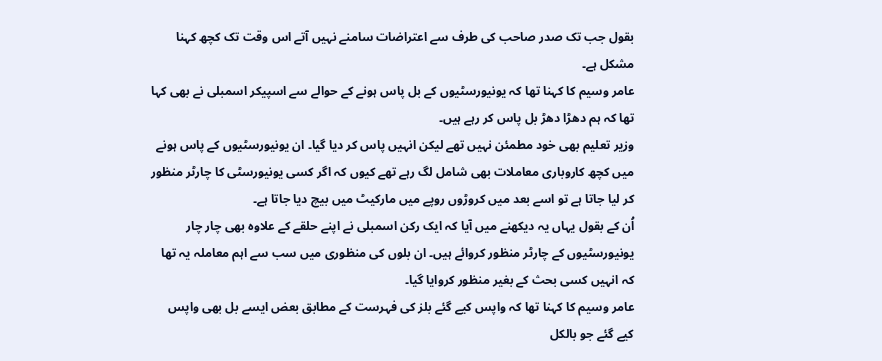بقول جب تک صدر صاحب کی طرف سے اعتراضات سامنے نہیں آتے اس وقت تک کچھ کہنا مشکل ہے۔
عامر وسیم کا کہنا تھا کہ یونیورسٹیوں کے بل پاس ہونے کے حوالے سے اسپیکر اسمبلی نے بھی کہا تھا کہ ہم دھڑا دھڑ بل پاس کر رہے ہیں۔
وزیر تعلیم بھی خود مطمئن نہیں تھے لیکن انہیں پاس کر دیا گیا۔ ان یونیورسٹیوں کے پاس ہونے میں کچھ کاروباری معاملات بھی شامل لگ رہے تھے کیوں کہ اگر کسی یونیورسٹی کا چارٹر منظور کر لیا جاتا ہے تو اسے بعد میں کروڑوں روپے میں مارکیٹ میں بیچ دیا جاتا ہے۔
اُن کے بقول یہاں یہ دیکھنے میں آیا کہ ایک رکن اسمبلی نے اپنے حلقے کے علاوہ بھی چار چار یونیورسٹیوں کے چارٹر منظور کروائے ہیں۔ ان بلوں کی منظوری میں سب سے اہم معاملہ یہ تھا کہ انہیں کسی بحث کے بغیر منظور کروایا گیا۔
عامر وسیم کا کہنا تھا کہ واپس کیے گئے بلز کی فہرست کے مطابق بعض ایسے بل بھی واپس کیے گئے جو بالکل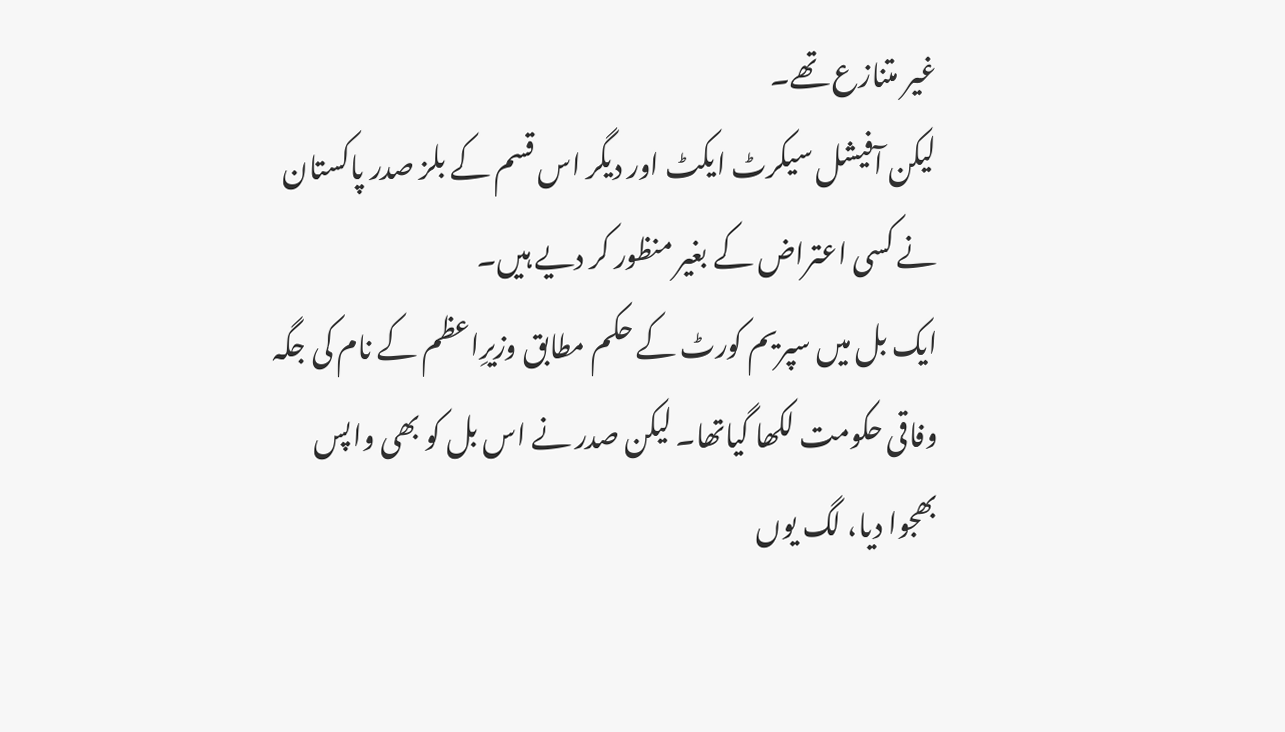غیر متنازع تھے۔
لیکن آفیشل سیکرٹ ایکٹ اور دیگر اس قسم کے بلز صدر پاکستان نے کسی اعتراض کے بغیر منظور کر دیے ہیں۔
ایک بل میں سپریم کورٹ کے حکم مطابق وزیرِاعظم کے نام کی جگہ وفاقی حکومت لکھا گیاتھا۔ لیکن صدر نے اس بل کو بھی واپس بھجوا دیا، لگ یوں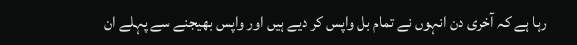رہا ہے کہ آخری دن انہوں نے تمام بل واپس کر دیے ہیں اور واپس بھیجنے سے پہلے ان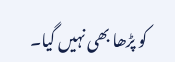کو پڑھا بھی نہیں گیا۔